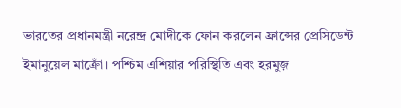ভারতের প্রধানমন্ত্রী নরেন্দ্র মোদীকে ফোন করলেন ফ্রান্সের প্রেসিডেন্ট ইমানুয়েল মাক্রোঁ। পশ্চিম এশিয়ার পরিস্থিতি এবং হরমুজ়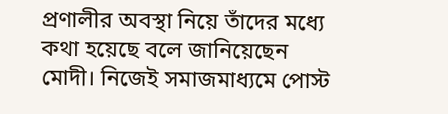প্রণালীর অবস্থা নিয়ে তাঁদের মধ্যে কথা হয়েছে বলে জানিয়েছেন মোদী। নিজেই সমাজমাধ্যমে পোস্ট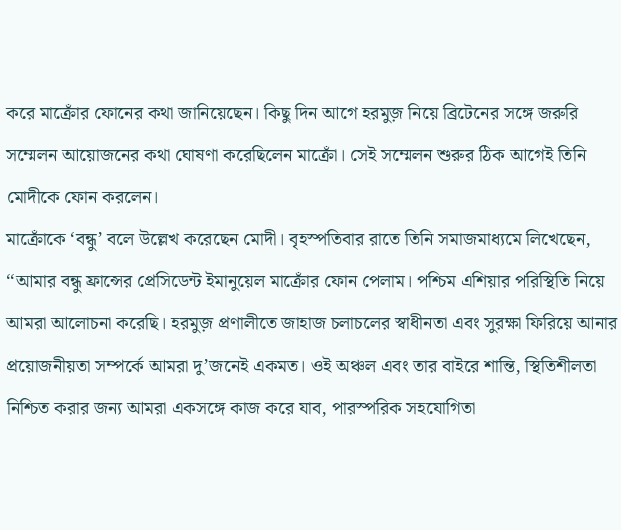করে মাক্রোঁর ফোনের কথা জানিয়েছেন। কিছু দিন আগে হরমুজ় নিয়ে ব্রিটেনের সঙ্গে জরুরি সম্মেলন আয়োজনের কথা ঘোষণা করেছিলেন মাক্রোঁ। সেই সম্মেলন শুরুর ঠিক আগেই তিনি মোদীকে ফোন করলেন।
মাক্রোঁকে ‘বন্ধু’ বলে উল্লেখ করেছেন মোদী। বৃহস্পতিবার রাতে তিনি সমাজমাধ্যমে লিখেছেন, ‘‘আমার বন্ধু ফ্রান্সের প্রেসিডেন্ট ইমানুয়েল মাক্রোঁর ফোন পেলাম। পশ্চিম এশিয়ার পরিস্থিতি নিয়ে আমরা আলোচনা করেছি। হরমুজ় প্রণালীতে জাহাজ চলাচলের স্বাধীনতা এবং সুরক্ষা ফিরিয়ে আনার প্রয়োজনীয়তা সম্পর্কে আমরা দু’জনেই একমত। ওই অঞ্চল এবং তার বাইরে শান্তি, স্থিতিশীলতা নিশ্চিত করার জন্য আমরা একসঙ্গে কাজ করে যাব, পারস্পরিক সহযোগিতা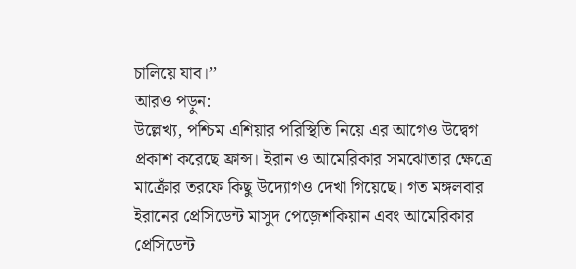চালিয়ে যাব।’’
আরও পড়ুন:
উল্লেখ্য, পশ্চিম এশিয়ার পরিস্থিতি নিয়ে এর আগেও উদ্বেগ প্রকাশ করেছে ফ্রান্স। ইরান ও আমেরিকার সমঝোতার ক্ষেত্রে মাক্রোঁর তরফে কিছু উদ্যোগও দেখা গিয়েছে। গত মঙ্গলবার ইরানের প্রেসিডেন্ট মাসুদ পেজ়েশকিয়ান এবং আমেরিকার প্রেসিডেন্ট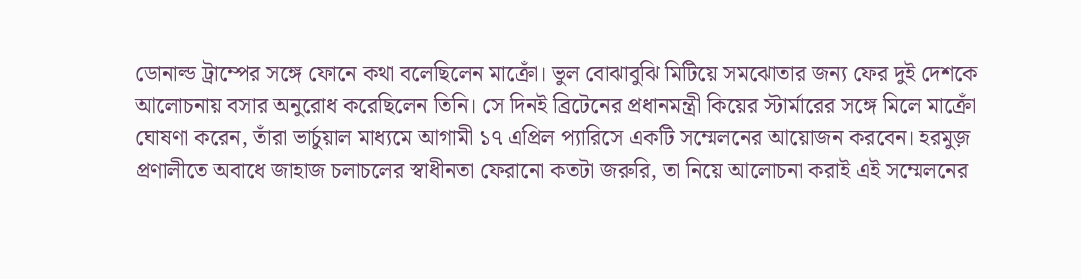ডোনাল্ড ট্রাম্পের সঙ্গে ফোনে কথা বলেছিলেন মাক্রোঁ। ভুল বোঝাবুঝি মিটিয়ে সমঝোতার জন্য ফের দুই দেশকে আলোচনায় বসার অনুরোধ করেছিলেন তিনি। সে দিনই ব্রিটেনের প্রধানমন্ত্রী কিয়ের স্টার্মারের সঙ্গে মিলে মাক্রোঁ ঘোষণা করেন, তাঁরা ভার্চুয়াল মাধ্যমে আগামী ১৭ এপ্রিল প্যারিসে একটি সম্মেলনের আয়োজন করবেন। হরমুজ় প্রণালীতে অবাধে জাহাজ চলাচলের স্বাধীনতা ফেরানো কতটা জরুরি, তা নিয়ে আলোচনা করাই এই সম্মেলনের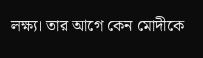লক্ষ্য। তার আগে কেন মোদীকে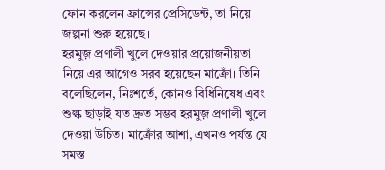ফোন করলেন ফ্রান্সের প্রেসিডেন্ট, তা নিয়ে জল্পনা শুরু হয়েছে।
হরমুজ় প্রণালী খুলে দেওয়ার প্রয়োজনীয়তা নিয়ে এর আগেও সরব হয়েছেন মাক্রোঁ। তিনি বলেছিলেন, নিঃশর্তে, কোনও বিধিনিষেধ এবং শুল্ক ছাড়াই যত দ্রুত সম্ভব হরমুজ় প্রণালী খুলে দেওয়া উচিত। মাক্রোঁর আশা, এখনও পর্যন্ত যে সমস্ত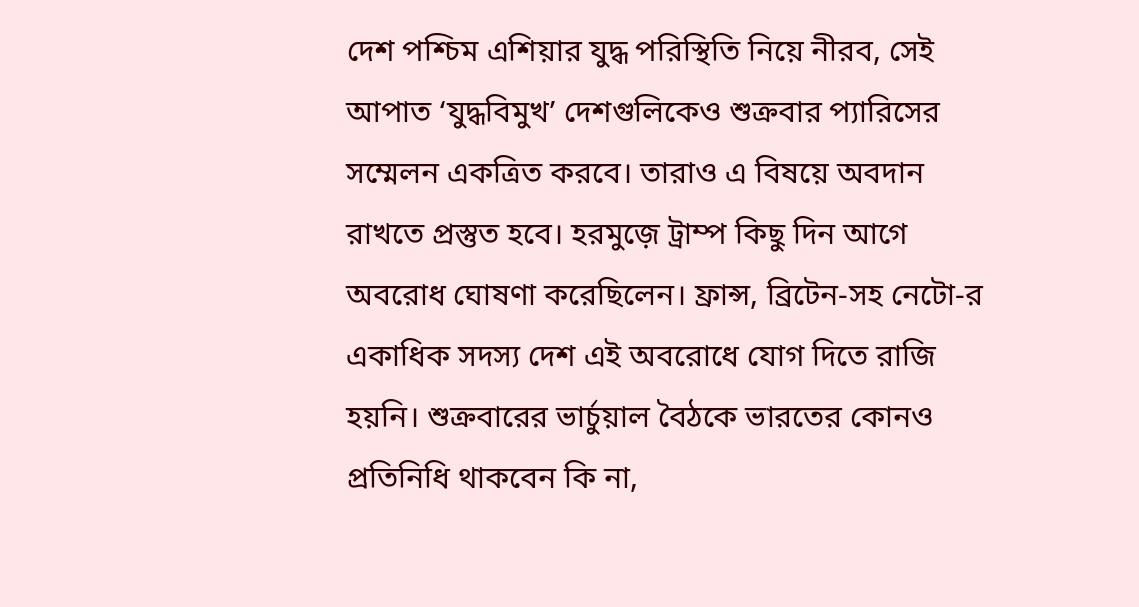দেশ পশ্চিম এশিয়ার যুদ্ধ পরিস্থিতি নিয়ে নীরব, সেই আপাত ‘যুদ্ধবিমুখ’ দেশগুলিকেও শুক্রবার প্যারিসের সম্মেলন একত্রিত করবে। তারাও এ বিষয়ে অবদান রাখতে প্রস্তুত হবে। হরমুজ়ে ট্রাম্প কিছু দিন আগে অবরোধ ঘোষণা করেছিলেন। ফ্রান্স, ব্রিটেন-সহ নেটো-র একাধিক সদস্য দেশ এই অবরোধে যোগ দিতে রাজি হয়নি। শুক্রবারের ভার্চুয়াল বৈঠকে ভারতের কোনও প্রতিনিধি থাকবেন কি না,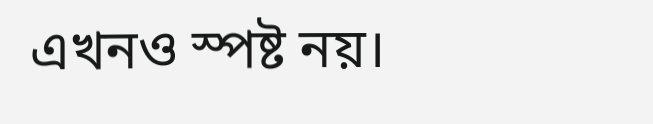এখনও স্পষ্ট নয়।